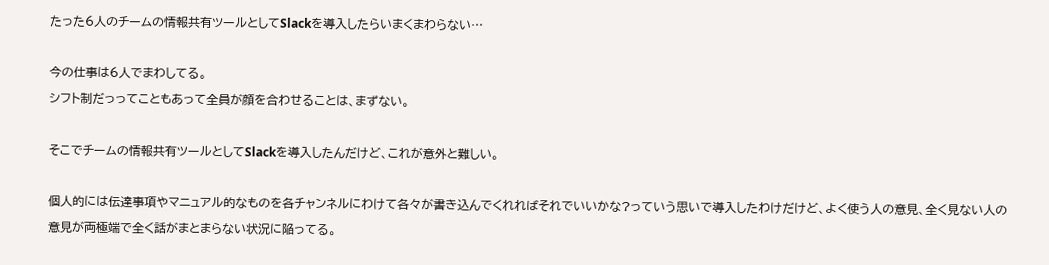たった6人のチームの情報共有ツールとしてSlackを導入したらいまくまわらない…

今の仕事は6人でまわしてる。
シフト制だっってこともあって全員が顔を合わせることは、まずない。

そこでチームの情報共有ツールとしてSlackを導入したんだけど、これが意外と難しい。

個人的には伝達事項やマニュアル的なものを各チャンネルにわけて各々が書き込んでくれればそれでいいかな?っていう思いで導入したわけだけど、よく使う人の意見、全く見ない人の意見が両極端で全く話がまとまらない状況に陥ってる。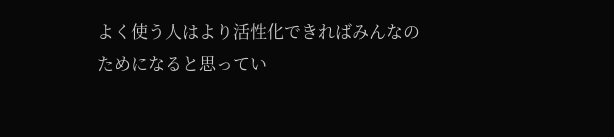よく使う人はより活性化できればみんなのためになると思ってい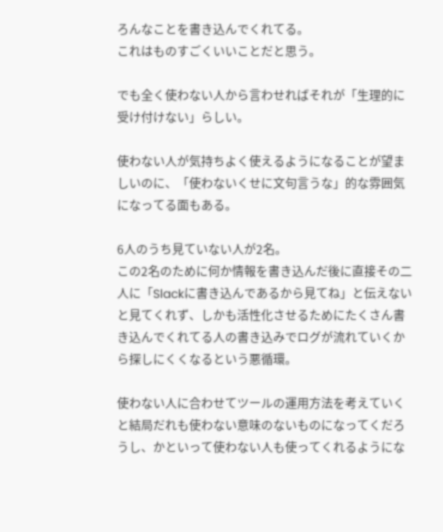ろんなことを書き込んでくれてる。
これはものすごくいいことだと思う。

でも全く使わない人から言わせればそれが「生理的に受け付けない」らしい。

使わない人が気持ちよく使えるようになることが望ましいのに、「使わないくせに文句言うな」的な雰囲気になってる面もある。

6人のうち見ていない人が2名。
この2名のために何か情報を書き込んだ後に直接その二人に「Slackに書き込んであるから見てね」と伝えないと見てくれず、しかも活性化させるためにたくさん書き込んでくれてる人の書き込みでログが流れていくから探しにくくなるという悪循環。

使わない人に合わせてツールの運用方法を考えていくと結局だれも使わない意味のないものになってくだろうし、かといって使わない人も使ってくれるようにな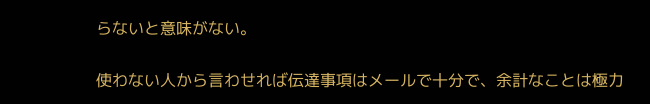らないと意味がない。

使わない人から言わせれば伝達事項はメールで十分で、余計なことは極力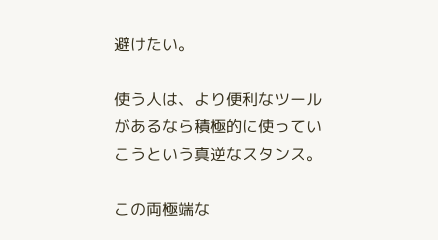避けたい。

使う人は、より便利なツールがあるなら積極的に使っていこうという真逆なスタンス。

この両極端な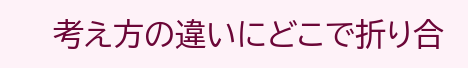考え方の違いにどこで折り合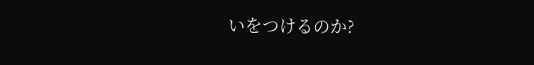いをつけるのか?